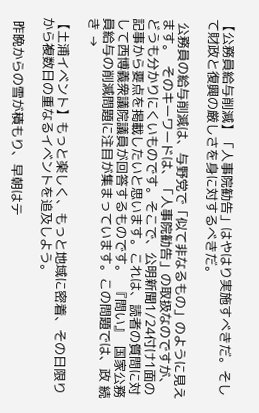【公務員給与削減】「人事院勧告」はやはり実施すべきだ。そして財政と復興の厳しさを身に対するべきだ。

 公務員の給与削減は、与野党で「似て非なるもの」のように見えます。  そのキーワードは、「人事院勧告」の取扱なのですが、どうも分かりにくいものです。そこで、公明新聞1/24付け1面の記事から要点を掲載したいと思います。これは、読者の質問に対して西博義衆議院議員が回答するものです。  『問い』  国家公務員給与の削減問題に注目が集まっています。この問題では、政 続き →

【土浦イベント】もっと楽しく、もっと地域に密着、その日限りから複数日の重なるイベントを追及しよう。

 昨晩からの雪が積もり、早朝はテ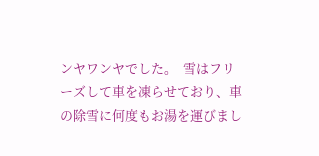ンヤワンヤでした。  雪はフリーズして車を凍らせており、車の除雪に何度もお湯を運びまし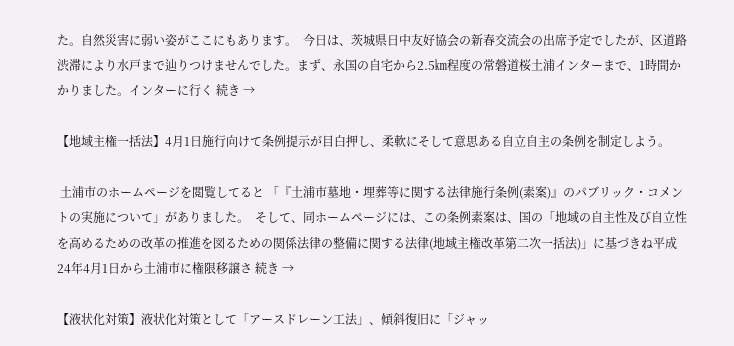た。自然災害に弱い姿がここにもあります。  今日は、茨城県日中友好協会の新春交流会の出席予定でしたが、区道路渋滞により水戸まで辿りつけませんでした。まず、永国の自宅から2.5㎞程度の常磐道桜土浦インターまで、1時間かかりました。インターに行く 続き →

【地域主権一括法】4月1日施行向けて条例提示が目白押し、柔軟にそして意思ある自立自主の条例を制定しよう。

 土浦市のホームページを閲覧してると 「『土浦市墓地・埋葬等に関する法律施行条例(素案)』のパブリック・コメントの実施について」がありました。  そして、同ホームページには、この条例素案は、国の「地域の自主性及び自立性を高めるための改革の推進を図るための関係法律の整備に関する法律(地域主権改革第二次一括法)」に基づきね平成24年4月1日から土浦市に権限移譲さ 続き →

【液状化対策】液状化対策として「アースドレーン工法」、傾斜復旧に「ジャッ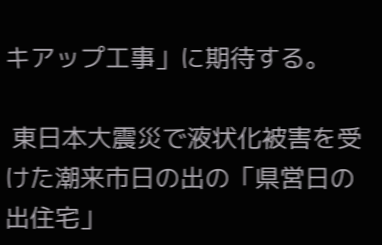キアップ工事」に期待する。

 東日本大震災で液状化被害を受けた潮来市日の出の「県営日の出住宅」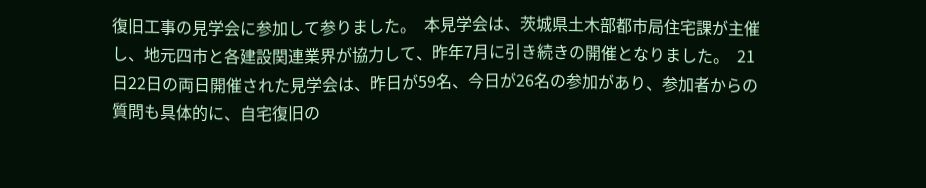復旧工事の見学会に参加して参りました。  本見学会は、茨城県土木部都市局住宅課が主催し、地元四市と各建設関連業界が協力して、昨年7月に引き続きの開催となりました。  21日22日の両日開催された見学会は、昨日が59名、今日が26名の参加があり、参加者からの質問も具体的に、自宅復旧の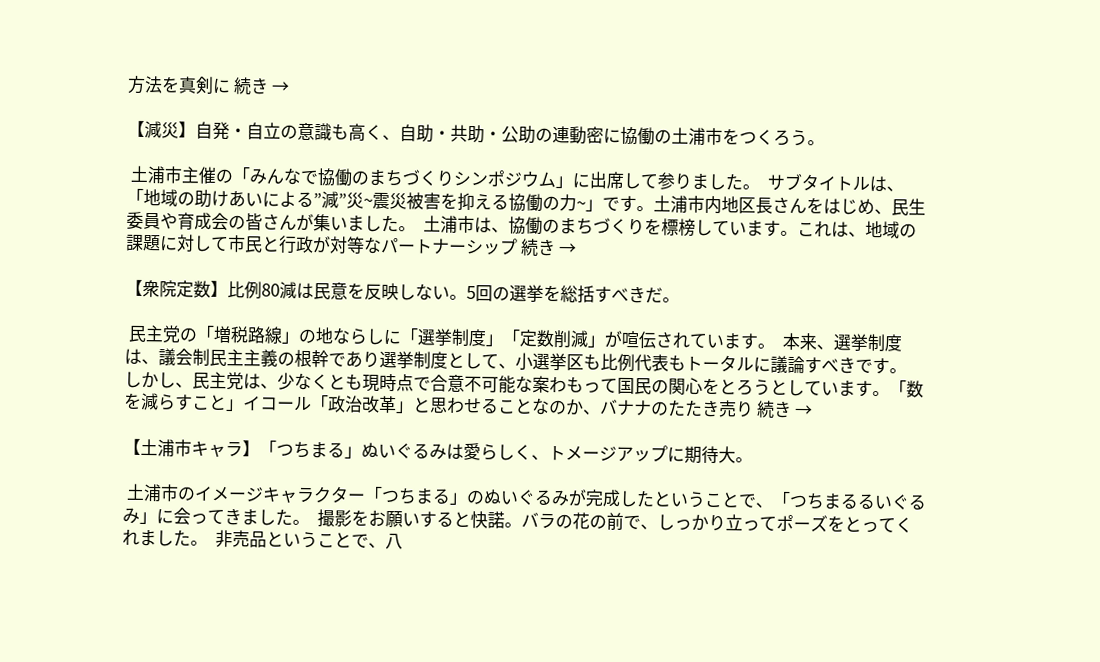方法を真剣に 続き →

【減災】自発・自立の意識も高く、自助・共助・公助の連動密に協働の土浦市をつくろう。

 土浦市主催の「みんなで協働のまちづくりシンポジウム」に出席して参りました。  サブタイトルは、「地域の助けあいによる”減”災~震災被害を抑える協働の力~」です。土浦市内地区長さんをはじめ、民生委員や育成会の皆さんが集いました。  土浦市は、協働のまちづくりを標榜しています。これは、地域の課題に対して市民と行政が対等なパートナーシップ 続き →

【衆院定数】比例80減は民意を反映しない。5回の選挙を総括すべきだ。

 民主党の「増税路線」の地ならしに「選挙制度」「定数削減」が喧伝されています。  本来、選挙制度は、議会制民主主義の根幹であり選挙制度として、小選挙区も比例代表もトータルに議論すべきです。  しかし、民主党は、少なくとも現時点で合意不可能な案わもって国民の関心をとろうとしています。「数を減らすこと」イコール「政治改革」と思わせることなのか、バナナのたたき売り 続き →

【土浦市キャラ】「つちまる」ぬいぐるみは愛らしく、トメージアップに期待大。

 土浦市のイメージキャラクター「つちまる」のぬいぐるみが完成したということで、「つちまるるいぐるみ」に会ってきました。  撮影をお願いすると快諾。バラの花の前で、しっかり立ってポーズをとってくれました。  非売品ということで、八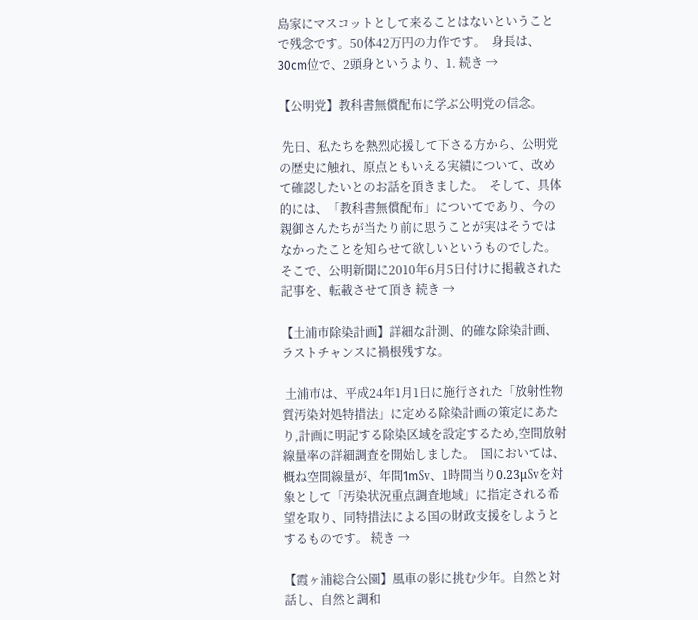島家にマスコットとして来ることはないということで残念です。50体42万円の力作です。  身長は、30cm位で、2頭身というより、1. 続き →

【公明党】教科書無償配布に学ぶ公明党の信念。

 先日、私たちを熱烈応援して下さる方から、公明党の歴史に触れ、原点ともいえる実績について、改めて確認したいとのお話を頂きました。  そして、具体的には、「教科書無償配布」についてであり、今の親御さんたちが当たり前に思うことが実はそうではなかったことを知らせて欲しいというものでした。  そこで、公明新聞に2010年6月5日付けに掲載された記事を、転載させて頂き 続き →

【土浦市除染計画】詳細な計測、的確な除染計画、ラストチャンスに禍根残すな。

 土浦市は、平成24年1月1日に施行された「放射性物質汚染対処特措法」に定める除染計画の策定にあたり,計画に明記する除染区域を設定するため,空間放射線量率の詳細調査を開始しました。  国においては、概ね空間線量が、年間1m㏜、1時間当り0.23μ㏜を対象として「汚染状況重点調査地域」に指定される希望を取り、同特措法による国の財政支援をしようとするものです。 続き →

【霞ヶ浦総合公園】風車の影に挑む少年。自然と対話し、自然と調和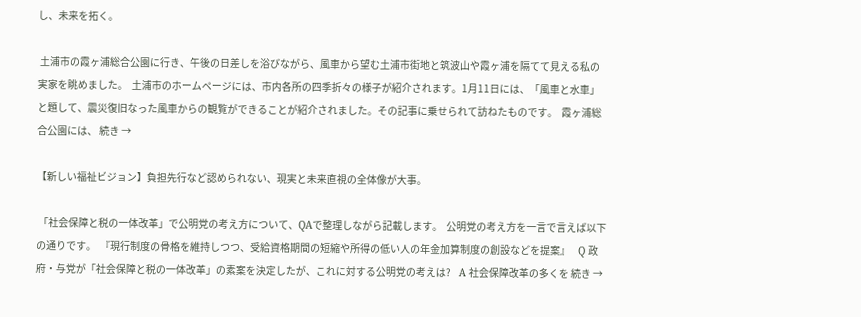し、未来を拓く。

 土浦市の霞ヶ浦総合公園に行き、午後の日差しを浴びながら、風車から望む土浦市街地と筑波山や霞ヶ浦を隔てて見える私の実家を眺めました。  土浦市のホームページには、市内各所の四季折々の様子が紹介されます。1月11日には、「風車と水車」と題して、震災復旧なった風車からの観覧ができることが紹介されました。その記事に乗せられて訪ねたものです。  霞ヶ浦総合公園には、 続き →

【新しい福祉ビジョン】負担先行など認められない、現実と未来直視の全体像が大事。

 「社会保障と税の一体改革」で公明党の考え方について、QAで整理しながら記載します。  公明党の考え方を一言で言えば以下の通りです。  『現行制度の骨格を維持しつつ、受給資格期間の短縮や所得の低い人の年金加算制度の創設などを提案』    Q 政府・与党が「社会保障と税の一体改革」の素案を決定したが、これに対する公明党の考えは?    A 社会保障改革の多くを 続き →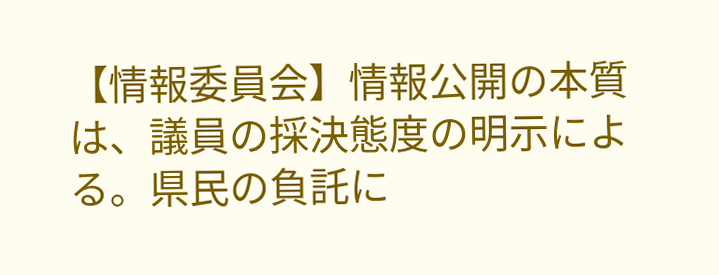【情報委員会】情報公開の本質は、議員の採決態度の明示による。県民の負託に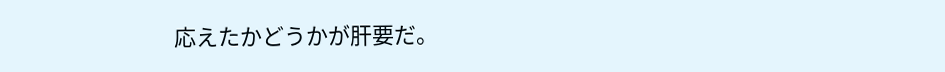応えたかどうかが肝要だ。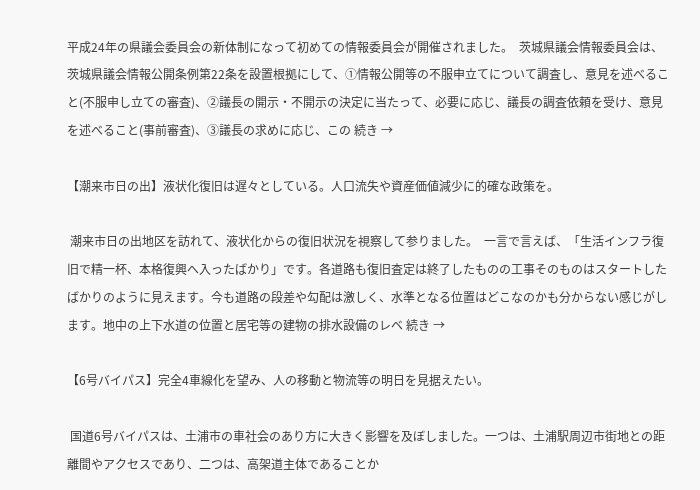平成24年の県議会委員会の新体制になって初めての情報委員会が開催されました。  茨城県議会情報委員会は、茨城県議会情報公開条例第22条を設置根拠にして、①情報公開等の不服申立てについて調査し、意見を述べること(不服申し立ての審査)、②議長の開示・不開示の決定に当たって、必要に応じ、議長の調査依頼を受け、意見を述べること(事前審査)、③議長の求めに応じ、この 続き →

【潮来市日の出】液状化復旧は遅々としている。人口流失や資産価値減少に的確な政策を。

 潮来市日の出地区を訪れて、液状化からの復旧状況を視察して参りました。  一言で言えば、「生活インフラ復旧で精一杯、本格復興へ入ったばかり」です。各道路も復旧査定は終了したものの工事そのものはスタートしたばかりのように見えます。今も道路の段差や勾配は激しく、水準となる位置はどこなのかも分からない感じがします。地中の上下水道の位置と居宅等の建物の排水設備のレベ 続き →

【6号バイパス】完全4車線化を望み、人の移動と物流等の明日を見据えたい。

 国道6号バイパスは、土浦市の車社会のあり方に大きく影響を及ぼしました。一つは、土浦駅周辺市街地との距離間やアクセスであり、二つは、高架道主体であることか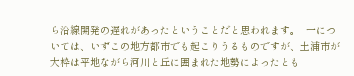ら沿線開発の遅れがあったということだと思われます。  一については、いずこの地方都市でも起こりうるものですが、土浦市が大枠は平地ながら河川と丘に囲まれた地勢によったとも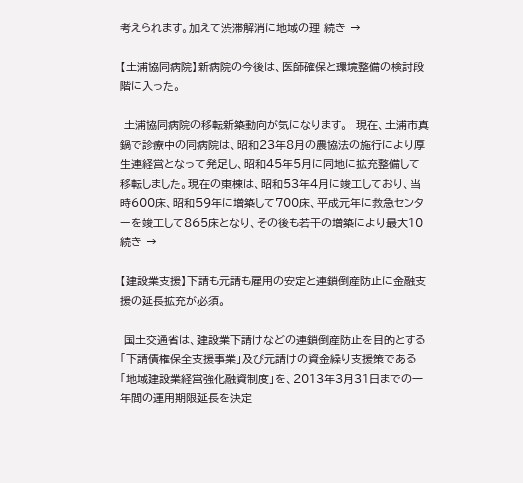考えられます。加えて渋滞解消に地域の理 続き →

【土浦協同病院】新病院の今後は、医師確保と環境整備の検討段階に入った。

 土浦協同病院の移転新築動向が気になります。  現在、土浦市真鍋で診療中の同病院は、昭和23年8月の農協法の施行により厚生連経営となって発足し、昭和45年5月に同地に拡充整備して移転しました。現在の東棟は、昭和53年4月に竣工しており、当時600床、昭和59年に増築して700床、平成元年に救急センターを竣工して865床となり、その後も若干の増築により最大10 続き →

【建設業支援】下請も元請も雇用の安定と連鎖倒産防止に金融支援の延長拡充が必須。

 国土交通省は、建設業下請けなどの連鎖倒産防止を目的とする「下請債権保全支援事業」及び元請けの資金繰り支援策である「地域建設業経営強化融資制度」を、2013年3月31日までの一年間の運用期限延長を決定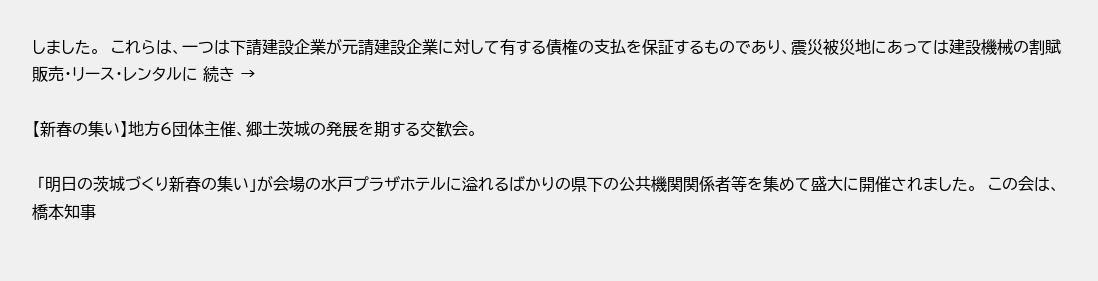しました。  これらは、一つは下請建設企業が元請建設企業に対して有する債権の支払を保証するものであり、震災被災地にあっては建設機械の割賦販売・リース・レンタルに 続き →

【新春の集い】地方6団体主催、郷土茨城の発展を期する交歓会。

 「明日の茨城づくり新春の集い」が会場の水戸プラザホテルに溢れるばかりの県下の公共機関関係者等を集めて盛大に開催されました。  この会は、橋本知事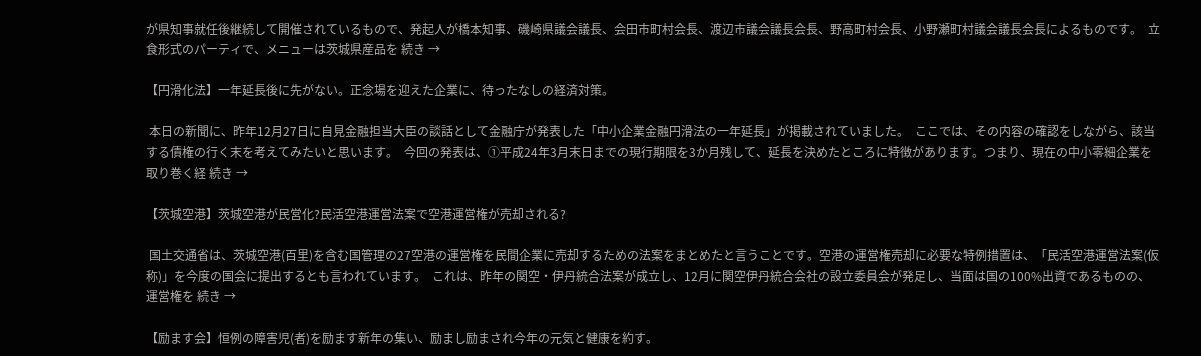が県知事就任後継続して開催されているもので、発起人が橋本知事、磯崎県議会議長、会田市町村会長、渡辺市議会議長会長、野高町村会長、小野瀬町村議会議長会長によるものです。  立食形式のパーティで、メニューは茨城県産品を 続き →

【円滑化法】一年延長後に先がない。正念場を迎えた企業に、待ったなしの経済対策。

 本日の新聞に、昨年12月27日に自見金融担当大臣の談話として金融庁が発表した「中小企業金融円滑法の一年延長」が掲載されていました。  ここでは、その内容の確認をしながら、該当する債権の行く末を考えてみたいと思います。  今回の発表は、①平成24年3月末日までの現行期限を3か月残して、延長を決めたところに特徴があります。つまり、現在の中小零細企業を取り巻く経 続き →

【茨城空港】茨城空港が民営化?民活空港運営法案で空港運営権が売却される?

 国土交通省は、茨城空港(百里)を含む国管理の27空港の運営権を民間企業に売却するための法案をまとめたと言うことです。空港の運営権売却に必要な特例措置は、「民活空港運営法案(仮称)」を今度の国会に提出するとも言われています。  これは、昨年の関空・伊丹統合法案が成立し、12月に関空伊丹統合会社の設立委員会が発足し、当面は国の100%出資であるものの、運営権を 続き →

【励ます会】恒例の障害児(者)を励ます新年の集い、励まし励まされ今年の元気と健康を約す。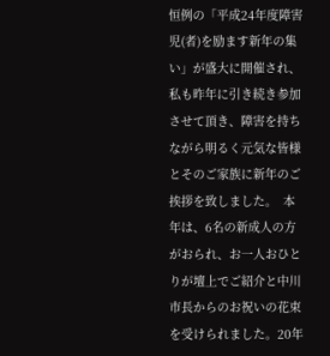恒例の「平成24年度障害児(者)を励ます新年の集い」が盛大に開催され、私も昨年に引き続き参加させて頂き、障害を持ちながら明るく元気な皆様とそのご家族に新年のご挨拶を致しました。  本年は、6名の新成人の方がおられ、お一人おひとりが壇上でご紹介と中川市長からのお祝いの花束を受けられました。20年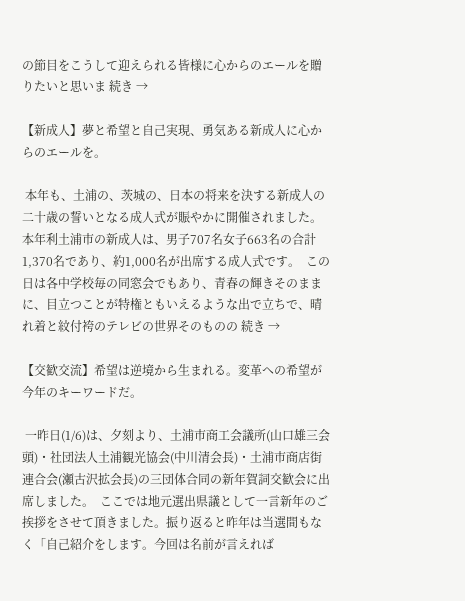の節目をこうして迎えられる皆様に心からのエールを贈りたいと思いま 続き →

【新成人】夢と希望と自己実現、勇気ある新成人に心からのエールを。

 本年も、土浦の、茨城の、日本の将来を決する新成人の二十歳の誓いとなる成人式が賑やかに開催されました。  本年利土浦市の新成人は、男子707名女子663名の合計1,370名であり、約1,000名が出席する成人式です。  この日は各中学校毎の同窓会でもあり、青春の輝きそのままに、目立つことが特権ともいえるような出で立ちで、晴れ着と紋付袴のテレビの世界そのものの 続き →

【交歓交流】希望は逆境から生まれる。変革への希望が今年のキーワードだ。

 一昨日(1/6)は、夕刻より、土浦市商工会議所(山口雄三会頭)・社団法人土浦観光協会(中川清会長)・土浦市商店街連合会(瀬古沢拡会長)の三団体合同の新年賀詞交歓会に出席しました。  ここでは地元選出県議として一言新年のご挨拶をさせて頂きました。振り返ると昨年は当選間もなく「自己紹介をします。今回は名前が言えれば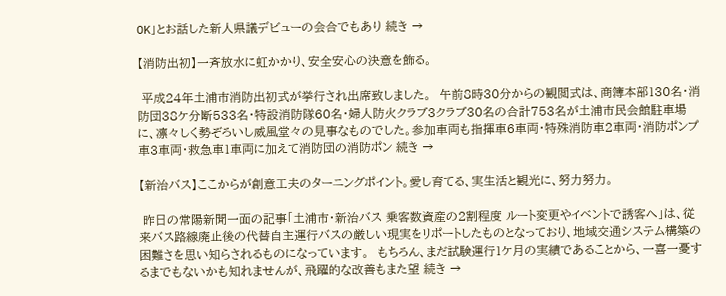OK」とお話した新人県議デビューの会合でもあり 続き →

【消防出初】一斉放水に虹かかり、安全安心の決意を飾る。

 平成24年土浦市消防出初式が挙行され出席致しました。  午前8時30分からの観閲式は、商簿本部130名・消防団38ケ分断533名・特設消防隊60名・婦人防火クラブ3クラブ30名の合計753名が土浦市民会館駐車場に、凛々しく勢ぞろいし威風堂々の見事なものでした。参加車両も指揮車6車両・特殊消防車2車両・消防ポンプ車3車両・救急車1車両に加えて消防団の消防ポン 続き →

【新治バス】ここからが創意工夫のターニングポイント。愛し育てる、実生活と観光に、努力努力。

 昨日の常陽新聞一面の記事「土浦市・新治バス 乗客数資産の2割程度 ルート変更やイベントで誘客へ」は、従来バス路線廃止後の代替自主運行バスの厳しい現実をリポートしたものとなっており、地域交通システム構築の困難さを思い知らされるものになっています。  もちろん、まだ試験運行1ケ月の実績であることから、一喜一憂するまでもないかも知れませんが、飛躍的な改善もまた望 続き →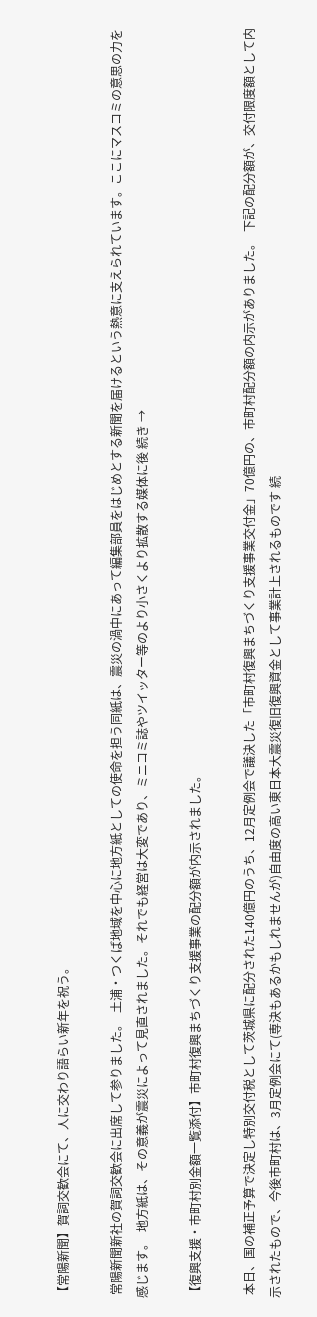【常陽新聞】賀詞交歓会にて、人に交わり語らい新年を祝う。

 常陽新聞新社の賀詞交歓会に出席して参りました。  土浦・つくば地域を中心に地方紙としての使命を担う同紙は、震災の渦中にあって編集部員をはじめとする新聞を届けるという熱意に支えられています。ここにマスコミの意思の力を感じます。  地方紙は、その意義が震災によって見直されました。それでも経営は大変であり、ミニコミ誌やツイッター等のより小さくより拡散する媒体に後 続き →

【復興支援・市町村別金額一覧添付】市町村復興まちづくり支援事業の配分額が内示されました。

 本日、国の補正予算で決定し特別交付税として茨城県に配分された140億円のうち、12月定例会で議決した「市町村復興まちづくり支援事業交付金」70億円の、市町村配分額の内示がありました。  下記の配分額が、交付限度額として内示されたもので、今後市町村は、3月定例会にて(専決もあるかもしれませんが)自由度の高い東日本大震災復旧復興資金として事業計上されるものです 続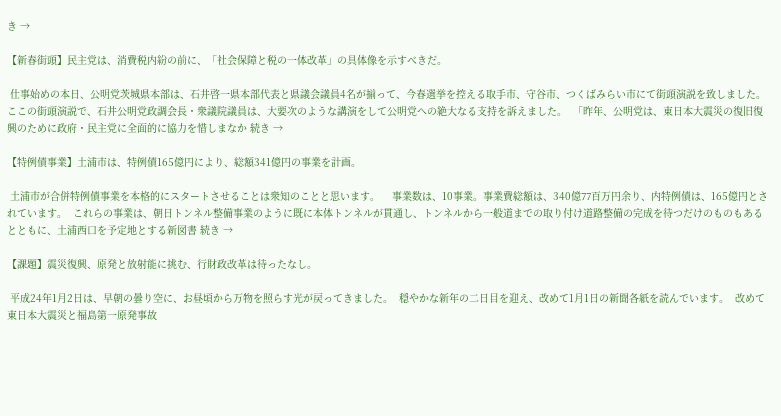き →

【新春街頭】民主党は、消費税内紛の前に、「社会保障と税の一体改革」の具体像を示すべきだ。

 仕事始めの本日、公明党茨城県本部は、石井啓一県本部代表と県議会議員4名が揃って、今春選挙を控える取手市、守谷市、つくばみらい市にて街頭演説を致しました。  ここの街頭演説で、石井公明党政調会長・衆議院議員は、大要次のような講演をして公明党への絶大なる支持を訴えました。  「昨年、公明党は、東日本大震災の復旧復興のために政府・民主党に全面的に協力を惜しまなか 続き →

【特例債事業】土浦市は、特例債165億円により、総額341億円の事業を計画。

 土浦市が合併特例債事業を本格的にスタートさせることは衆知のことと思います。    事業数は、10事業。事業費総額は、340億77百万円余り、内特例債は、165億円とされています。  これらの事業は、朝日トンネル整備事業のように既に本体トンネルが貫通し、トンネルから一般道までの取り付け道路整備の完成を待つだけのものもあるとともに、土浦西口を予定地とする新図書 続き →

【課題】震災復興、原発と放射能に挑む、行財政改革は待ったなし。

 平成24年1月2日は、早朝の曇り空に、お昼頃から万物を照らす光が戻ってきました。  穏やかな新年の二日目を迎え、改めて1月1日の新聞各紙を読んでいます。  改めて東日本大震災と福島第一原発事故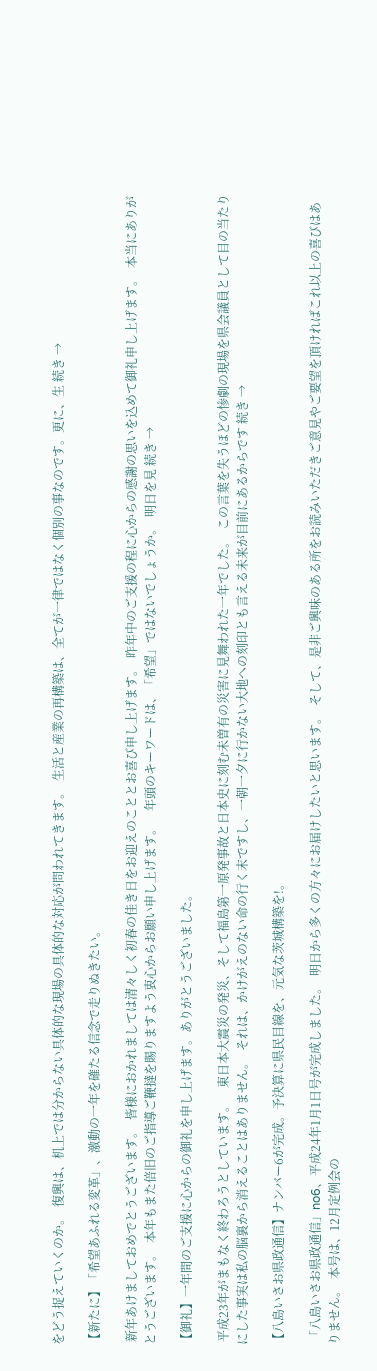をどう捉えていくのか。  復興は、机上では分からない具体的な現場の具体的な対応が問われてきます。  生活と産業の再構築は、全てが一律ではなく個別の事なのです。更に、生 続き →

【新たに】「希望あふれる変革」、激動の一年を確たる信念で走りぬきたい。

 新年あけましておめでとうございます。  皆様におかれましては清々しく初春の佳き日をお迎えのこととお喜び申し上げます。  昨年中のご支援の程に心からの感謝の思いを込めて御礼申し上げます。  本当にありがとうございます。  本年もまた倍旧のご指導ご鞭撻を賜りますよう衷心からお願い申し上げます。    年頭のキーワードは、「希望」ではないでしょうか。  明日を見 続き →

【御礼】一年間のご支援に心からの御礼を申し上げます。ありがとうございました。

 平成23年がまもなく終わろうとしています。    東日本大震災の発災、そして福島第一原発事故と日本史に刻む未曽有の災害に見舞われた一年でした。  この言葉を失うほどの惨劇の現場を県会議員として目の当たりにした事実は私の脳裏から消えることはありません。  それは、かけがえのない命の行く末ですし、一朝一夕に行かない大地への刻印とも言える未来が目前にあるからです 続き →

【八島いさお県政通信】ナンバー6が完成。予決算に県民目線を、元気な茨城構築を!。

 「八島いさお県政通信」no6、平成24年1月1日号が完成しました。  明日から多くの方々にお届けしたいと思います。  そして、是非ご興味のある所をお読みいただきご意見やご要望を頂ければこれ以上の喜びはありません。  本号は、12月定例会の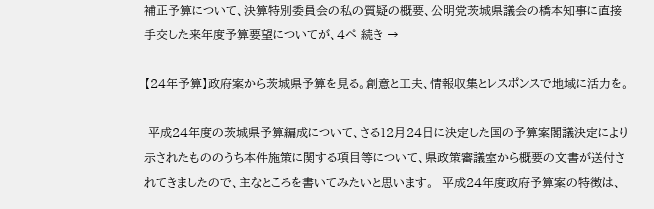補正予算について、決算特別委員会の私の質疑の概要、公明党茨城県議会の橋本知事に直接手交した来年度予算要望についてが、4ペ 続き →

【24年予算】政府案から茨城県予算を見る。創意と工夫、情報収集とレスポンスで地域に活力を。

 平成24年度の茨城県予算編成について、さる12月24日に決定した国の予算案閣議決定により示されたもののうち本件施策に関する項目等について、県政策審議室から概要の文書が送付されてきましたので、主なところを書いてみたいと思います。  平成24年度政府予算案の特徴は、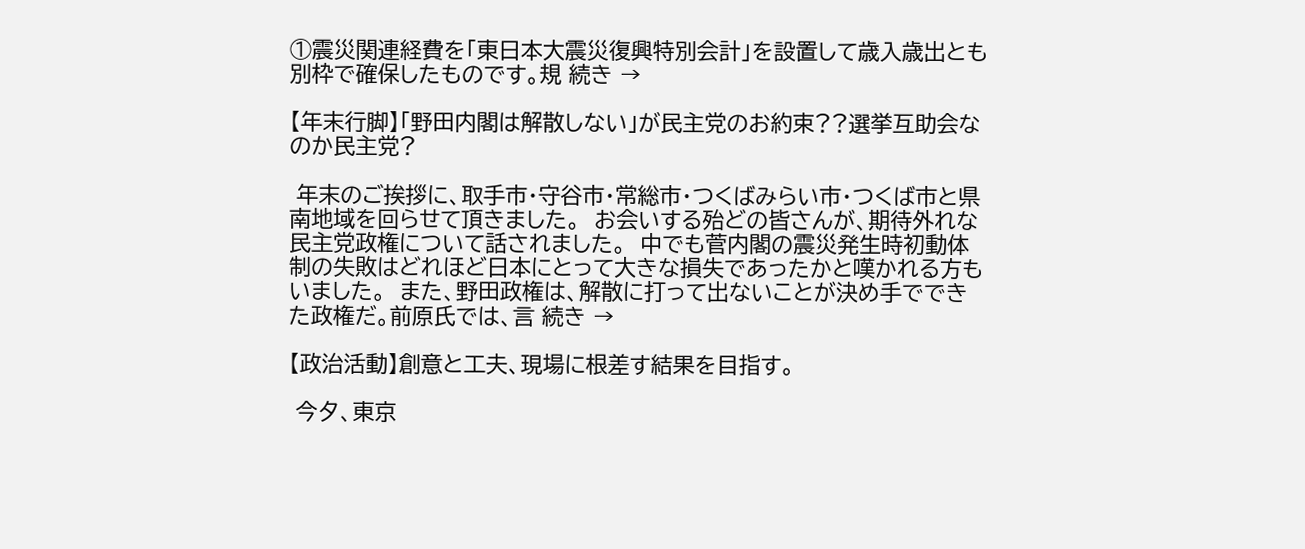①震災関連経費を「東日本大震災復興特別会計」を設置して歳入歳出とも別枠で確保したものです。規 続き →

【年末行脚】「野田内閣は解散しない」が民主党のお約束??選挙互助会なのか民主党?

 年末のご挨拶に、取手市・守谷市・常総市・つくばみらい市・つくば市と県南地域を回らせて頂きました。  お会いする殆どの皆さんが、期待外れな民主党政権について話されました。  中でも菅内閣の震災発生時初動体制の失敗はどれほど日本にとって大きな損失であったかと嘆かれる方もいました。  また、野田政権は、解散に打って出ないことが決め手でできた政権だ。前原氏では、言 続き →

【政治活動】創意と工夫、現場に根差す結果を目指す。

 今夕、東京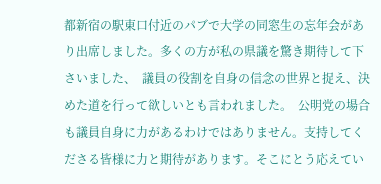都新宿の駅東口付近のパブで大学の同窓生の忘年会があり出席しました。多くの方が私の県議を驚き期待して下さいました、  議員の役割を自身の信念の世界と捉え、決めた道を行って欲しいとも言われました。  公明党の場合も議員自身に力があるわけではありません。支持してくださる皆様に力と期待があります。そこにとう応えてい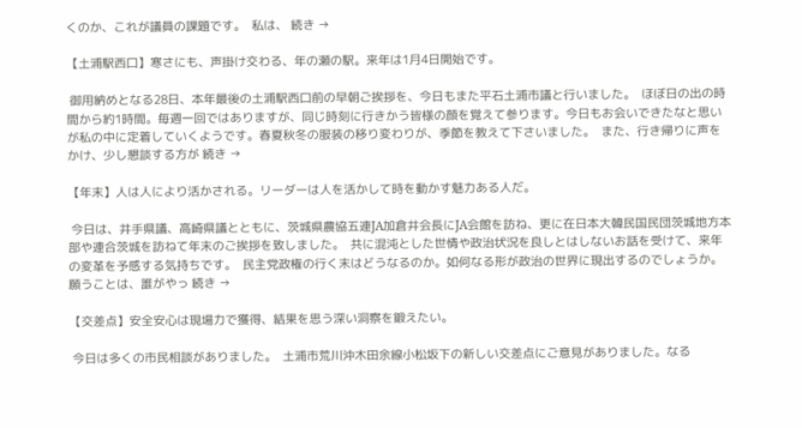くのか、これが議員の課題です。  私は、 続き →

【土浦駅西口】寒さにも、声掛け交わる、年の瀬の駅。来年は1月4日開始です。

 御用納めとなる28日、本年最後の土浦駅西口前の早朝ご挨拶を、今日もまた平石土浦市議と行いました。  ほぼ日の出の時間から約1時間。毎週一回ではありますが、同じ時刻に行きかう皆様の顔を覚えて参ります。今日もお会いできたなと思いが私の中に定着していくようです。春夏秋冬の服装の移り変わりが、季節を教えて下さいました。  また、行き帰りに声をかけ、少し懇談する方が 続き →

【年末】人は人により活かされる。リーダーは人を活かして時を動かす魅力ある人だ。

 今日は、井手県議、高崎県議とともに、茨城県農協五連JA加倉井会長にJA会館を訪ね、更に在日本大韓民国民団茨城地方本部や連合茨城を訪ねて年末のご挨拶を致しました。  共に混沌とした世情や政治状況を良しとはしないお話を受けて、来年の変革を予感する気持ちです。  民主党政権の行く末はどうなるのか。如何なる形が政治の世界に現出するのでしょうか。願うことは、誰がやっ 続き →

【交差点】安全安心は現場力で獲得、結果を思う深い洞察を鍛えたい。

 今日は多くの市民相談がありました。  土浦市荒川沖木田余線小松坂下の新しい交差点にご意見がありました。なる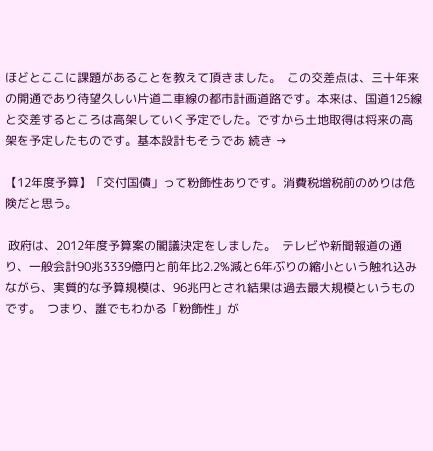ほどとここに課題があることを教えて頂きました。  この交差点は、三十年来の開通であり待望久しい片道二車線の都市計画道路です。本来は、国道125線と交差するところは高架していく予定でした。ですから土地取得は将来の高架を予定したものです。基本設計もそうであ 続き →

【12年度予算】「交付国債」って粉飾性ありです。消費税増税前のめりは危険だと思う。

 政府は、2012年度予算案の閣議決定をしました。  テレビや新聞報道の通り、一般会計90兆3339億円と前年比2.2%減と6年ぶりの縮小という触れ込みながら、実質的な予算規模は、96兆円とされ結果は過去最大規模というものです。  つまり、誰でもわかる「粉飾性」が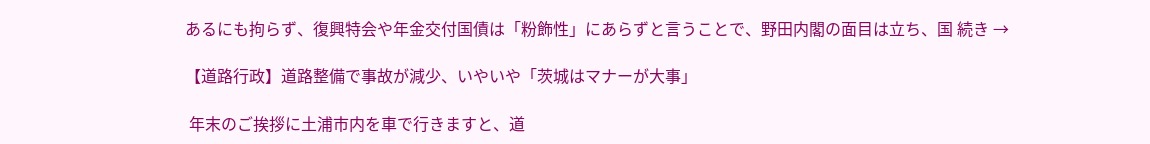あるにも拘らず、復興特会や年金交付国債は「粉飾性」にあらずと言うことで、野田内閣の面目は立ち、国 続き →

【道路行政】道路整備で事故が減少、いやいや「茨城はマナーが大事」

 年末のご挨拶に土浦市内を車で行きますと、道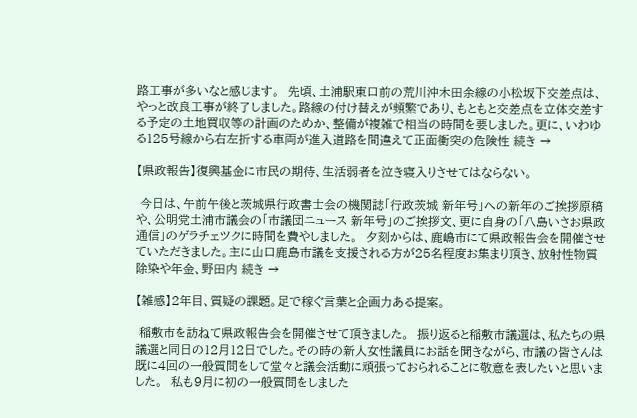路工事が多いなと感じます。  先頃、土浦駅東口前の荒川沖木田余線の小松坂下交差点は、やっと改良工事が終了しました。路線の付け替えが頻繁であり、もともと交差点を立体交差する予定の土地買収等の計画のためか、整備が複雑で相当の時間を要しました。更に、いわゆる125号線から右左折する車両が進入道路を間違えて正面衝突の危険性 続き →

【県政報告】復興基金に市民の期待、生活弱者を泣き寝入りさせてはならない。

 今日は、午前午後と茨城県行政書士会の機関誌「行政茨城 新年号」への新年のご挨拶原稿や、公明党土浦市議会の「市議団ニュース 新年号」のご挨拶文、更に自身の「八島いさお県政通信」のゲラチェツクに時間を費やしました。  夕刻からは、鹿嶋市にて県政報告会を開催させていただきました。主に山口鹿島市議を支援される方が25名程度お集まり頂き、放射性物質除染や年金、野田内 続き →

【雑感】2年目、質疑の課題。足で稼ぐ言葉と企画力ある提案。

 稲敷市を訪ねて県政報告会を開催させて頂きました。  振り返ると稲敷市議選は、私たちの県議選と同日の12月12日でした。その時の新人女性議員にお話を聞きながら、市議の皆さんは既に4回の一般質問をして堂々と議会活動に頑張っておられることに敬意を表したいと思いました。  私も9月に初の一般質問をしました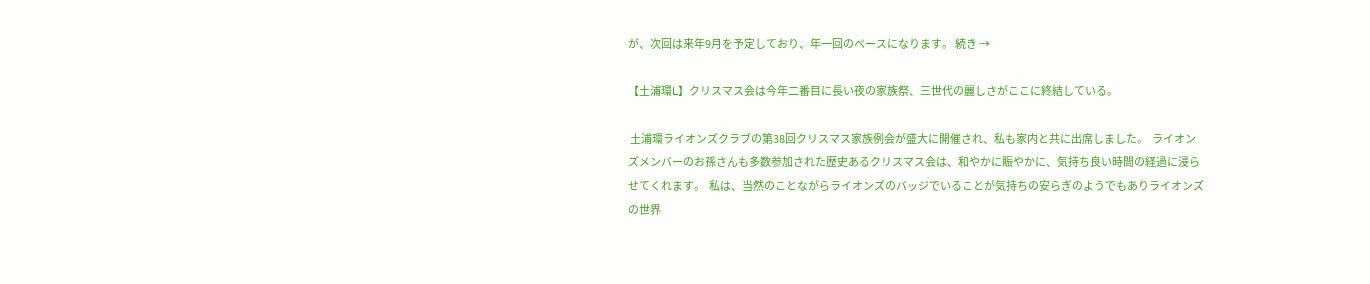が、次回は来年9月を予定しており、年一回のペースになります。 続き →

【土浦環L】クリスマス会は今年二番目に長い夜の家族祭、三世代の麗しさがここに終結している。

 土浦環ライオンズクラブの第38回クリスマス家族例会が盛大に開催され、私も家内と共に出席しました。  ライオンズメンバーのお孫さんも多数参加された歴史あるクリスマス会は、和やかに賑やかに、気持ち良い時間の経過に浸らせてくれます。  私は、当然のことながらライオンズのバッジでいることが気持ちの安らぎのようでもありライオンズの世界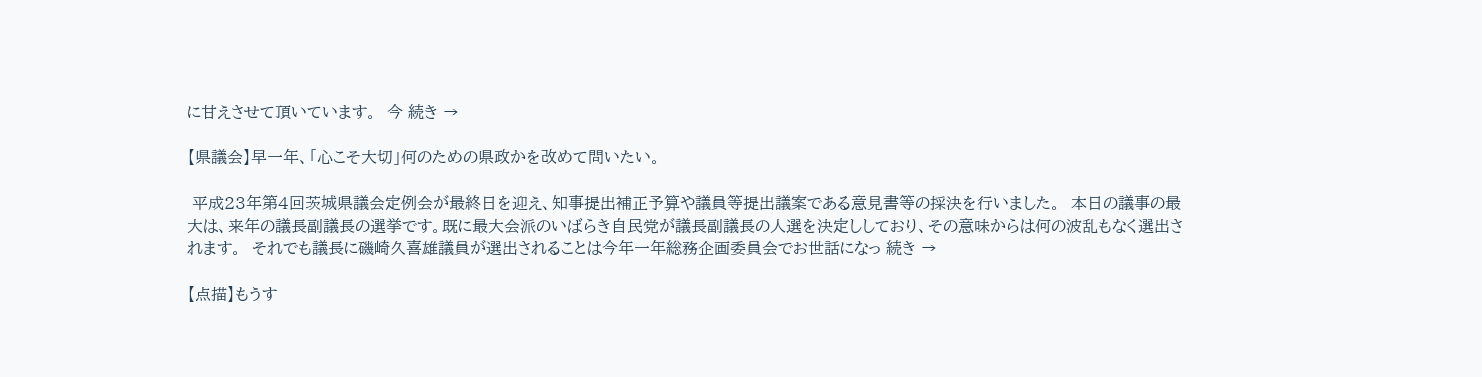に甘えさせて頂いています。  今 続き →

【県議会】早一年、「心こそ大切」何のための県政かを改めて問いたい。

 平成23年第4回茨城県議会定例会が最終日を迎え、知事提出補正予算や議員等提出議案である意見書等の採決を行いました。  本日の議事の最大は、来年の議長副議長の選挙です。既に最大会派のいばらき自民党が議長副議長の人選を決定ししており、その意味からは何の波乱もなく選出されます。  それでも議長に磯崎久喜雄議員が選出されることは今年一年総務企画委員会でお世話になっ 続き →

【点描】もうす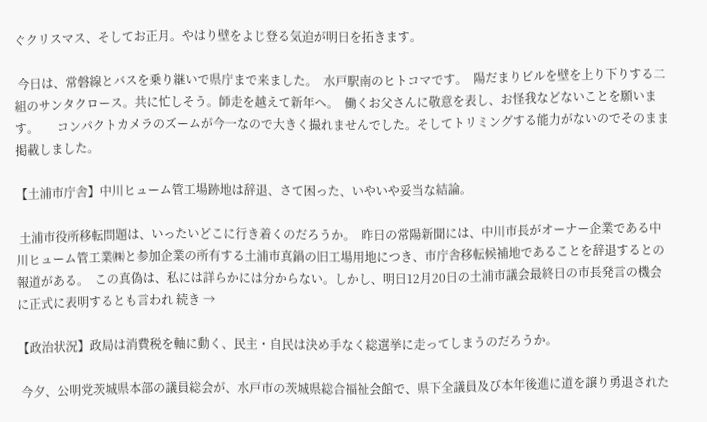ぐクリスマス、そしてお正月。やはり壁をよじ登る気迫が明日を拓きます。

 今日は、常磐線とバスを乗り継いで県庁まで来ました。  水戸駅南のヒトコマです。  陽だまりビルを壁を上り下りする二組のサンタクロース。共に忙しそう。師走を越えて新年へ。  働くお父さんに敬意を表し、お怪我などないことを願います。      コンパクトカメラのズームが今一なので大きく撮れませんでした。そしてトリミングする能力がないのでそのまま掲載しました。

【土浦市庁舎】中川ヒューム管工場跡地は辞退、さて困った、いやいや妥当な結論。

 土浦市役所移転問題は、いったいどこに行き着くのだろうか。  昨日の常陽新聞には、中川市長がオーナー企業である中川ヒューム管工業㈱と参加企業の所有する土浦市真鍋の旧工場用地につき、市庁舎移転候補地であることを辞退するとの報道がある。  この真偽は、私には詳らかには分からない。しかし、明日12月20日の土浦市議会最終日の市長発言の機会に正式に表明するとも言われ 続き →

【政治状況】政局は消費税を軸に動く、民主・自民は決め手なく総選挙に走ってしまうのだろうか。

 今夕、公明党茨城県本部の議員総会が、水戸市の茨城県総合福祉会館で、県下全議員及び本年後進に道を譲り勇退された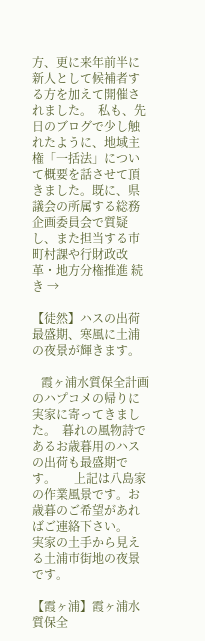方、更に来年前半に新人として候補者する方を加えて開催されました。  私も、先日のブログで少し触れたように、地域主権「一括法」について概要を話させて頂きました。既に、県議会の所属する総務企画委員会で質疑し、また担当する市町村課や行財政改革・地方分権推進 続き →

【徒然】ハスの出荷最盛期、寒風に土浦の夜景が輝きます。

   霞ヶ浦水質保全計画のハプコメの帰りに実家に寄ってきました。  暮れの風物詩であるお歳暮用のハスの出荷も最盛期です。      上記は八島家の作業風景です。お歳暮のご希望があればご連絡下さい。     実家の土手から見える土浦市街地の夜景です。

【霞ヶ浦】霞ヶ浦水質保全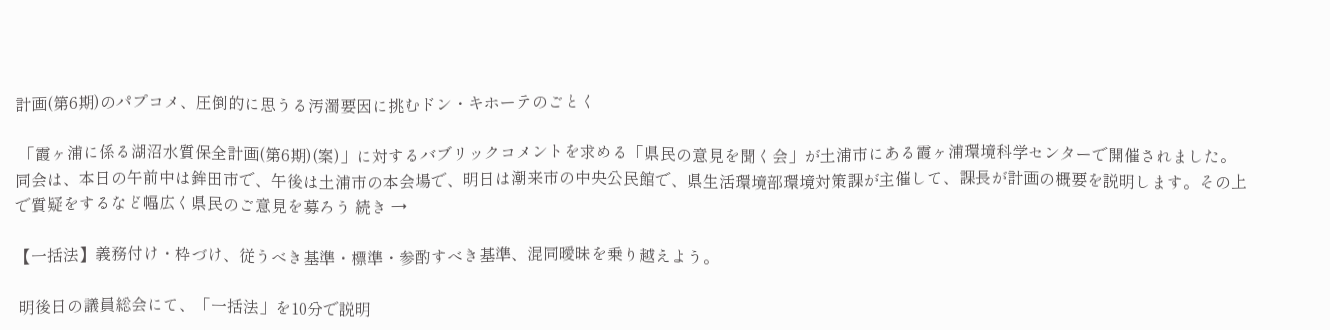計画(第6期)のパプコメ、圧倒的に思うる汚濁要因に挑むドン・キホーテのごとく

 「霞ヶ浦に係る湖沼水質保全計画(第6期)(案)」に対するバブリックコメントを求める「県民の意見を聞く会」が土浦市にある霞ヶ浦環境科学センターで開催されました。  同会は、本日の午前中は鉾田市で、午後は土浦市の本会場で、明日は潮来市の中央公民館で、県生活環境部環境対策課が主催して、課長が計画の概要を説明します。その上で質疑をするなど幅広く県民のご意見を募ろう 続き →

【一括法】義務付け・枠づけ、従うべき基準・標準・参酌すべき基準、混同曖昧を乗り越えよう。

 明後日の議員総会にて、「一括法」を10分で説明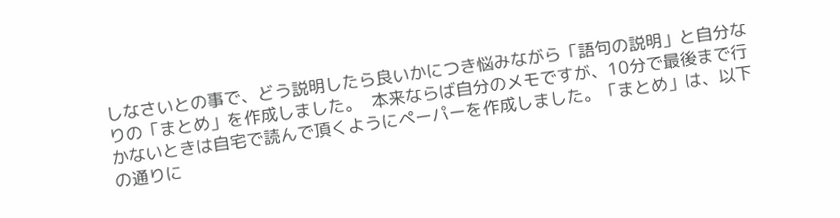しなさいとの事で、どう説明したら良いかにつき悩みながら「語句の説明」と自分なりの「まとめ」を作成しました。  本来ならば自分のメモですが、10分で最後まで行かないときは自宅で読んで頂くようにペーパーを作成しました。「まとめ」は、以下の通りに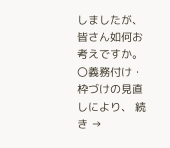しましたが、皆さん如何お考えですか。 〇義務付け・枠づけの見直しにより、 続き →